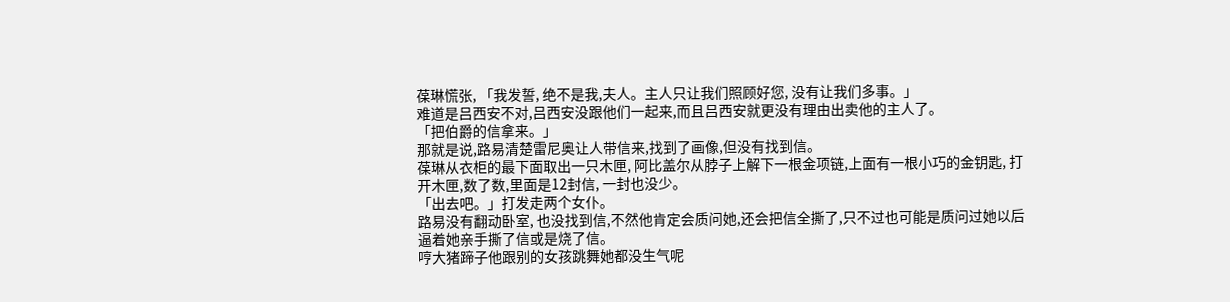葆琳慌张, 「我发誓, 绝不是我,夫人。主人只让我们照顾好您, 没有让我们多事。」
难道是吕西安不对,吕西安没跟他们一起来,而且吕西安就更没有理由出卖他的主人了。
「把伯爵的信拿来。」
那就是说,路易清楚雷尼奥让人带信来,找到了画像,但没有找到信。
葆琳从衣柜的最下面取出一只木匣, 阿比盖尔从脖子上解下一根金项链,上面有一根小巧的金钥匙, 打开木匣,数了数,里面是12封信, 一封也没少。
「出去吧。」打发走两个女仆。
路易没有翻动卧室, 也没找到信,不然他肯定会质问她,还会把信全撕了,只不过也可能是质问过她以后逼着她亲手撕了信或是烧了信。
哼大猪蹄子他跟别的女孩跳舞她都没生气呢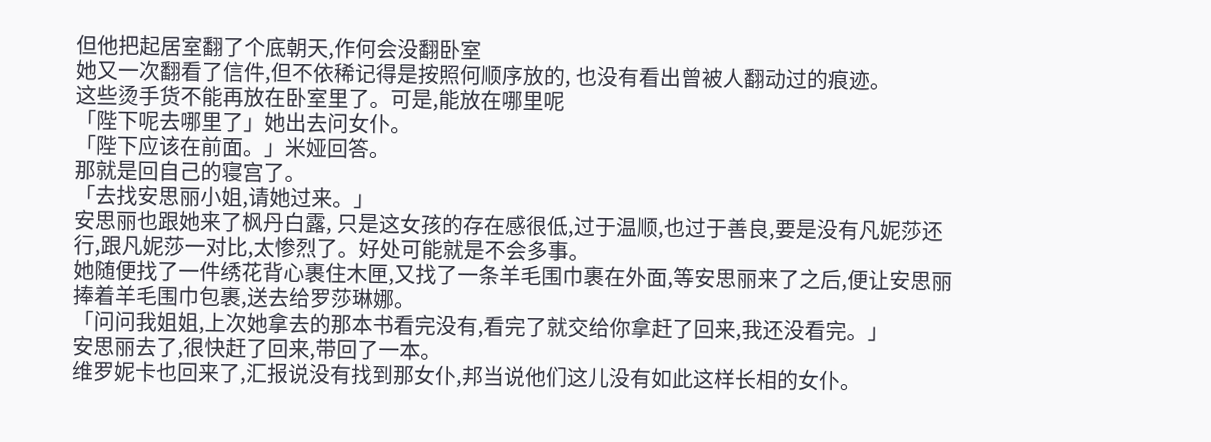但他把起居室翻了个底朝天,作何会没翻卧室
她又一次翻看了信件,但不依稀记得是按照何顺序放的, 也没有看出曾被人翻动过的痕迹。
这些烫手货不能再放在卧室里了。可是,能放在哪里呢
「陛下呢去哪里了」她出去问女仆。
「陛下应该在前面。」米娅回答。
那就是回自己的寝宫了。
「去找安思丽小姐,请她过来。」
安思丽也跟她来了枫丹白露, 只是这女孩的存在感很低,过于温顺,也过于善良,要是没有凡妮莎还行,跟凡妮莎一对比,太惨烈了。好处可能就是不会多事。
她随便找了一件绣花背心裹住木匣,又找了一条羊毛围巾裹在外面,等安思丽来了之后,便让安思丽捧着羊毛围巾包裹,送去给罗莎琳娜。
「问问我姐姐,上次她拿去的那本书看完没有,看完了就交给你拿赶了回来,我还没看完。」
安思丽去了,很快赶了回来,带回了一本。
维罗妮卡也回来了,汇报说没有找到那女仆,邦当说他们这儿没有如此这样长相的女仆。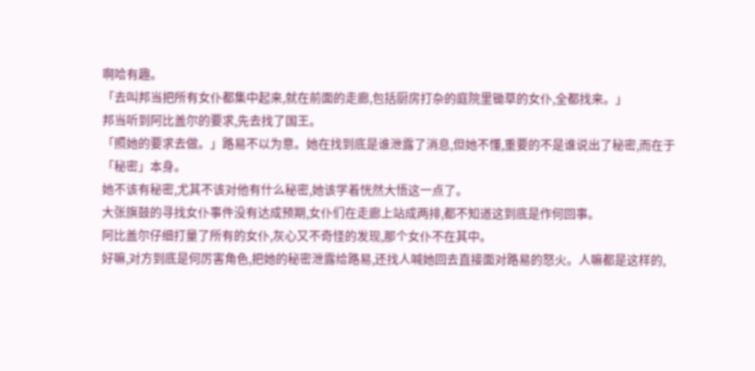啊哈有趣。
「去叫邦当把所有女仆都集中起来,就在前面的走廊,包括厨房打杂的庭院里锄草的女仆,全都找来。」
邦当听到阿比盖尔的要求,先去找了国王。
「照她的要求去做。」路易不以为意。她在找到底是谁泄露了消息,但她不懂,重要的不是谁说出了秘密,而在于「秘密」本身。
她不该有秘密,尤其不该对他有什么秘密,她该学着恍然大悟这一点了。
大张旗鼓的寻找女仆事件没有达成预期,女仆们在走廊上站成两排,都不知道这到底是作何回事。
阿比盖尔仔细打量了所有的女仆,灰心又不奇怪的发现,那个女仆不在其中。
好嘛,对方到底是何厉害角色,把她的秘密泄露给路易,还找人喊她回去直接面对路易的怒火。人嘛都是这样的,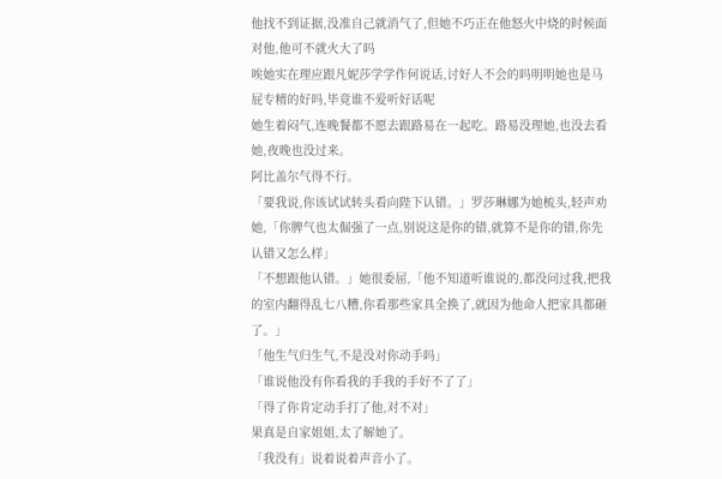他找不到证据,没准自己就消气了,但她不巧正在他怒火中烧的时候面对他,他可不就火大了吗
唉她实在理应跟凡妮莎学学作何说话,讨好人不会的吗明明她也是马屁专精的好吗,毕竟谁不爱听好话呢
她生着闷气,连晚餐都不愿去跟路易在一起吃。路易没理她,也没去看她,夜晚也没过来。
阿比盖尔气得不行。
「要我说,你该试试转头看向陛下认错。」罗莎琳娜为她梳头,轻声劝她,「你脾气也太倔强了一点,别说这是你的错,就算不是你的错,你先认错又怎么样」
「不想跟他认错。」她很委屈,「他不知道听谁说的,都没问过我,把我的室内翻得乱七八糟,你看那些家具全换了,就因为他命人把家具都砸了。」
「他生气归生气,不是没对你动手吗」
「谁说他没有你看我的手我的手好不了了」
「得了你肯定动手打了他,对不对」
果真是自家姐姐,太了解她了。
「我没有」说着说着声音小了。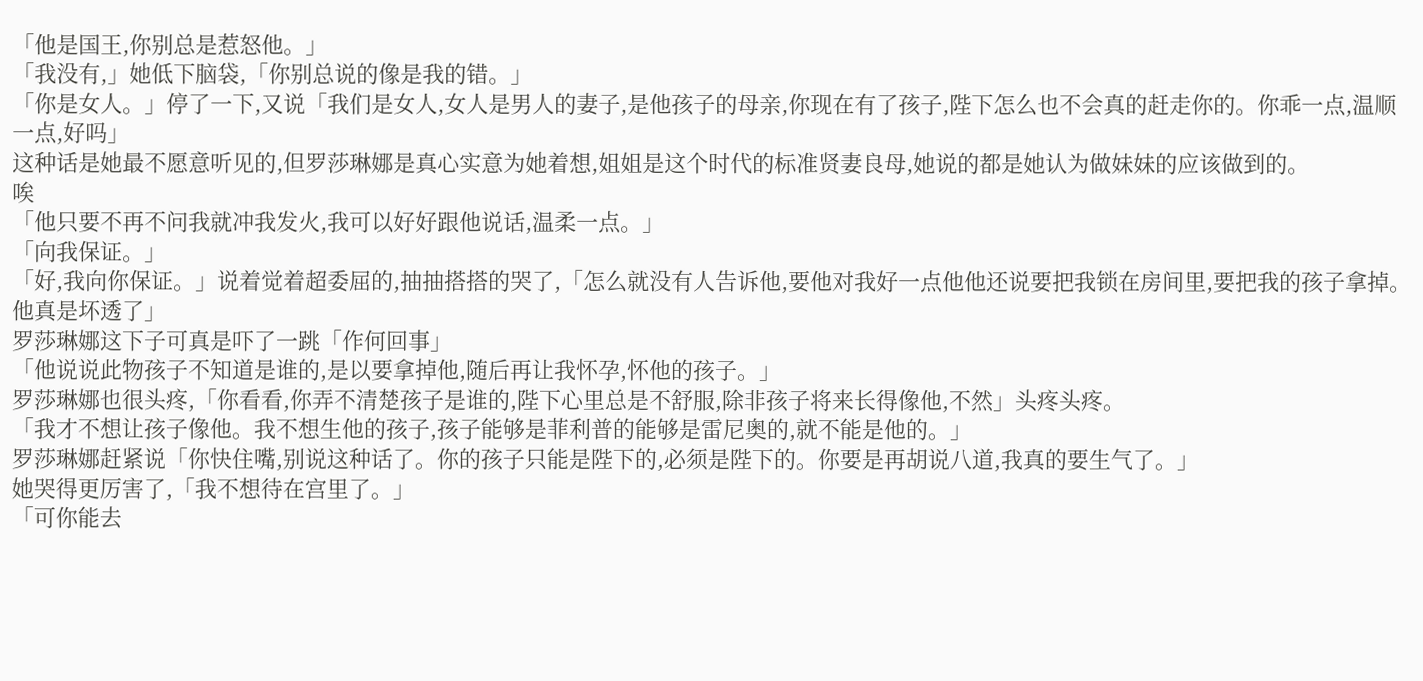「他是国王,你别总是惹怒他。」
「我没有,」她低下脑袋,「你别总说的像是我的错。」
「你是女人。」停了一下,又说「我们是女人,女人是男人的妻子,是他孩子的母亲,你现在有了孩子,陛下怎么也不会真的赶走你的。你乖一点,温顺一点,好吗」
这种话是她最不愿意听见的,但罗莎琳娜是真心实意为她着想,姐姐是这个时代的标准贤妻良母,她说的都是她认为做妹妹的应该做到的。
唉
「他只要不再不问我就冲我发火,我可以好好跟他说话,温柔一点。」
「向我保证。」
「好,我向你保证。」说着觉着超委屈的,抽抽搭搭的哭了,「怎么就没有人告诉他,要他对我好一点他他还说要把我锁在房间里,要把我的孩子拿掉。他真是坏透了」
罗莎琳娜这下子可真是吓了一跳「作何回事」
「他说说此物孩子不知道是谁的,是以要拿掉他,随后再让我怀孕,怀他的孩子。」
罗莎琳娜也很头疼,「你看看,你弄不清楚孩子是谁的,陛下心里总是不舒服,除非孩子将来长得像他,不然」头疼头疼。
「我才不想让孩子像他。我不想生他的孩子,孩子能够是菲利普的能够是雷尼奥的,就不能是他的。」
罗莎琳娜赶紧说「你快住嘴,别说这种话了。你的孩子只能是陛下的,必须是陛下的。你要是再胡说八道,我真的要生气了。」
她哭得更厉害了,「我不想待在宫里了。」
「可你能去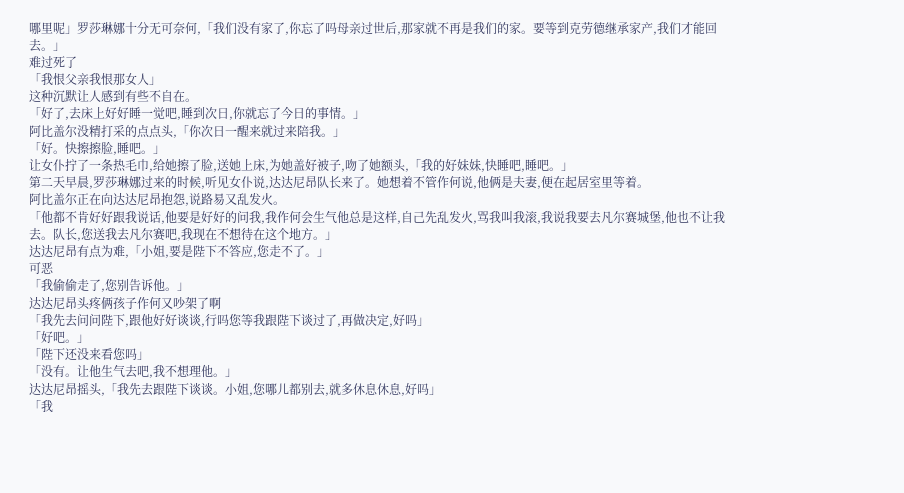哪里呢」罗莎琳娜十分无可奈何,「我们没有家了,你忘了吗母亲过世后,那家就不再是我们的家。要等到克劳德继承家产,我们才能回去。」
难过死了
「我恨父亲我恨那女人」
这种沉默让人感到有些不自在。
「好了,去床上好好睡一觉吧,睡到次日,你就忘了今日的事情。」
阿比盖尔没精打采的点点头,「你次日一醒来就过来陪我。」
「好。快擦擦脸,睡吧。」
让女仆拧了一条热毛巾,给她擦了脸,送她上床,为她盖好被子,吻了她额头,「我的好妹妹,快睡吧,睡吧。」
第二天早晨,罗莎琳娜过来的时候,听见女仆说,达达尼昂队长来了。她想着不管作何说,他俩是夫妻,便在起居室里等着。
阿比盖尔正在向达达尼昂抱怨,说路易又乱发火。
「他都不肯好好跟我说话,他要是好好的问我,我作何会生气他总是这样,自己先乱发火,骂我叫我滚,我说我要去凡尔赛城堡,他也不让我去。队长,您送我去凡尔赛吧,我现在不想待在这个地方。」
达达尼昂有点为难,「小姐,要是陛下不答应,您走不了。」
可恶
「我偷偷走了,您别告诉他。」
达达尼昂头疼俩孩子作何又吵架了啊
「我先去问问陛下,跟他好好谈谈,行吗您等我跟陛下谈过了,再做决定,好吗」
「好吧。」
「陛下还没来看您吗」
「没有。让他生气去吧,我不想理他。」
达达尼昂摇头,「我先去跟陛下谈谈。小姐,您哪儿都别去,就多休息休息,好吗」
「我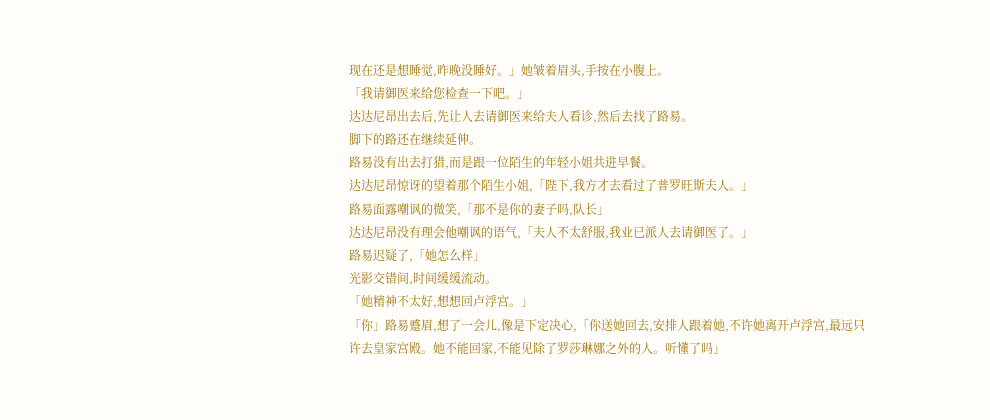现在还是想睡觉,昨晚没睡好。」她皱着眉头,手按在小腹上。
「我请御医来给您检查一下吧。」
达达尼昂出去后,先让人去请御医来给夫人看诊,然后去找了路易。
脚下的路还在继续延伸。
路易没有出去打猎,而是跟一位陌生的年轻小姐共进早餐。
达达尼昂惊讶的望着那个陌生小姐,「陛下,我方才去看过了普罗旺斯夫人。」
路易面露嘲讽的微笑,「那不是你的妻子吗,队长」
达达尼昂没有理会他嘲讽的语气,「夫人不太舒服,我业已派人去请御医了。」
路易迟疑了,「她怎么样」
光影交错间,时间缓缓流动。
「她精神不太好,想想回卢浮宫。」
「你」路易蹙眉,想了一会儿,像是下定决心,「你送她回去,安排人跟着她,不许她离开卢浮宫,最远只许去皇家宫殿。她不能回家,不能见除了罗莎琳娜之外的人。听懂了吗」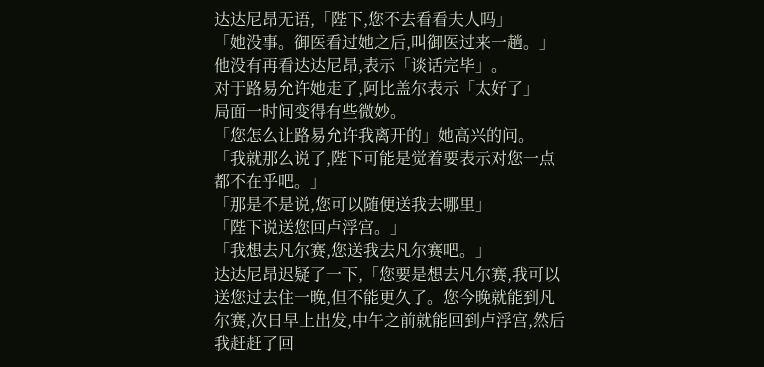达达尼昂无语,「陛下,您不去看看夫人吗」
「她没事。御医看过她之后,叫御医过来一趟。」
他没有再看达达尼昂,表示「谈话完毕」。
对于路易允许她走了,阿比盖尔表示「太好了」
局面一时间变得有些微妙。
「您怎么让路易允许我离开的」她高兴的问。
「我就那么说了,陛下可能是觉着要表示对您一点都不在乎吧。」
「那是不是说,您可以随便送我去哪里」
「陛下说送您回卢浮宫。」
「我想去凡尔赛,您送我去凡尔赛吧。」
达达尼昂迟疑了一下,「您要是想去凡尔赛,我可以送您过去住一晚,但不能更久了。您今晚就能到凡尔赛,次日早上出发,中午之前就能回到卢浮宫,然后我赶赶了回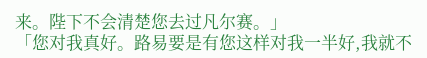来。陛下不会清楚您去过凡尔赛。」
「您对我真好。路易要是有您这样对我一半好,我就不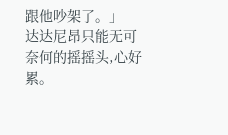跟他吵架了。」
达达尼昂只能无可奈何的摇摇头,心好累。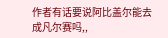作者有话要说阿比盖尔能去成凡尔赛吗,,